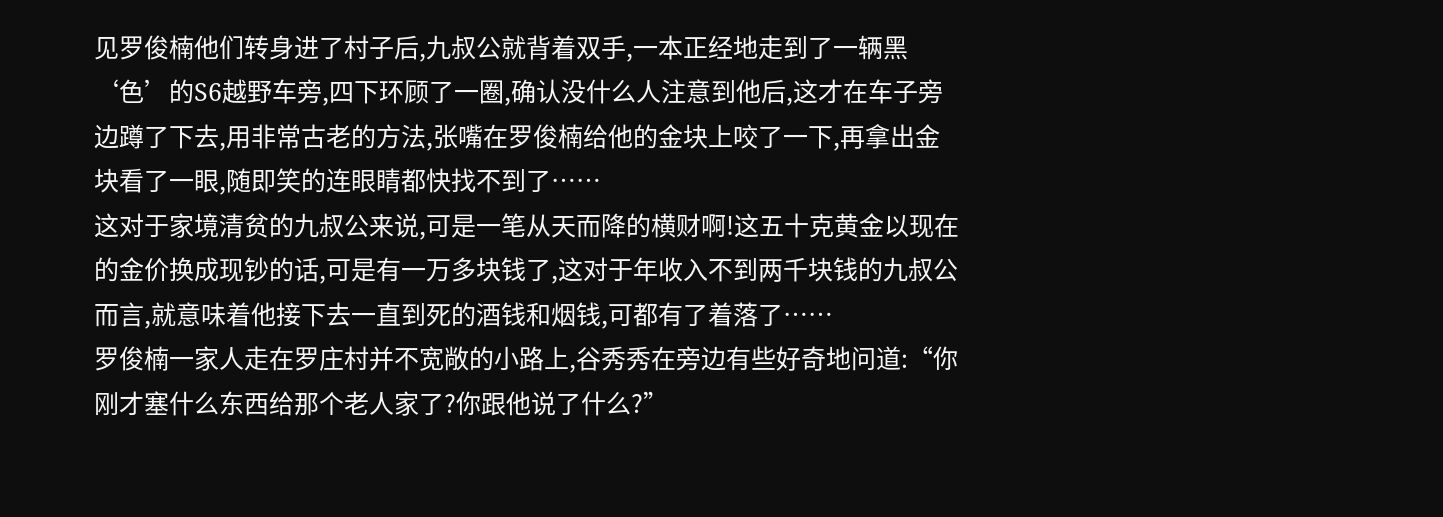见罗俊楠他们转身进了村子后,九叔公就背着双手,一本正经地走到了一辆黑‘色’的S6越野车旁,四下环顾了一圈,确认没什么人注意到他后,这才在车子旁边蹲了下去,用非常古老的方法,张嘴在罗俊楠给他的金块上咬了一下,再拿出金块看了一眼,随即笑的连眼睛都快找不到了……
这对于家境清贫的九叔公来说,可是一笔从天而降的横财啊!这五十克黄金以现在的金价换成现钞的话,可是有一万多块钱了,这对于年收入不到两千块钱的九叔公而言,就意味着他接下去一直到死的酒钱和烟钱,可都有了着落了……
罗俊楠一家人走在罗庄村并不宽敞的小路上,谷秀秀在旁边有些好奇地问道:“你刚才塞什么东西给那个老人家了?你跟他说了什么?”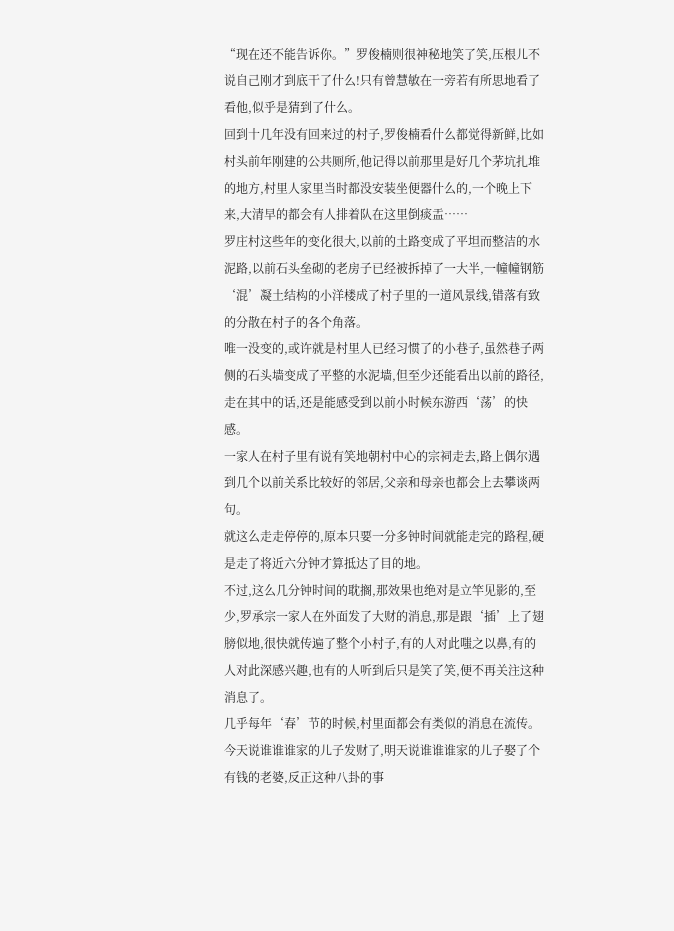“现在还不能告诉你。”罗俊楠则很神秘地笑了笑,压根儿不说自己刚才到底干了什么!只有曾慧敏在一旁若有所思地看了看他,似乎是猜到了什么。
回到十几年没有回来过的村子,罗俊楠看什么都觉得新鲜,比如村头前年刚建的公共厕所,他记得以前那里是好几个茅坑扎堆的地方,村里人家里当时都没安装坐便器什么的,一个晚上下来,大清早的都会有人排着队在这里倒痰盂……
罗庄村这些年的变化很大,以前的土路变成了平坦而整洁的水泥路,以前石头垒砌的老房子已经被拆掉了一大半,一幢幢钢筋‘混’凝土结构的小洋楼成了村子里的一道风景线,错落有致的分散在村子的各个角落。
唯一没变的,或许就是村里人已经习惯了的小巷子,虽然巷子两侧的石头墙变成了平整的水泥墙,但至少还能看出以前的路径,走在其中的话,还是能感受到以前小时候东游西‘荡’的快感。
一家人在村子里有说有笑地朝村中心的宗祠走去,路上偶尔遇到几个以前关系比较好的邻居,父亲和母亲也都会上去攀谈两句。
就这么走走停停的,原本只要一分多钟时间就能走完的路程,硬是走了将近六分钟才算抵达了目的地。
不过,这么几分钟时间的耽搁,那效果也绝对是立竿见影的,至少,罗承宗一家人在外面发了大财的消息,那是跟‘插’上了翅膀似地,很快就传遍了整个小村子,有的人对此嗤之以鼻,有的人对此深感兴趣,也有的人听到后只是笑了笑,便不再关注这种消息了。
几乎每年‘春’节的时候,村里面都会有类似的消息在流传。
今天说谁谁谁家的儿子发财了,明天说谁谁谁家的儿子娶了个有钱的老婆,反正这种八卦的事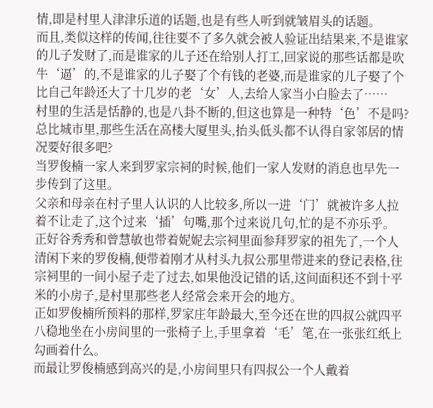情,即是村里人津津乐道的话题,也是有些人听到就皱眉头的话题。
而且,类似这样的传闻,往往要不了多久就会被人验证出结果来,不是谁家的儿子发财了,而是谁家的儿子还在给别人打工,回家说的那些话都是吹牛‘逼’的,不是谁家的儿子娶了个有钱的老婆,而是谁家的儿子娶了个比自己年龄还大了十几岁的老‘女’人,去给人家当小白脸去了……
村里的生活是恬静的,也是八卦不断的,但这也算是一种特‘色’不是吗?总比城市里,那些生活在高楼大厦里头,抬头低头都不认得自家邻居的情况要好很多吧?
当罗俊楠一家人来到罗家宗祠的时候,他们一家人发财的消息也早先一步传到了这里。
父亲和母亲在村子里人认识的人比较多,所以一进‘门’就被许多人拉着不让走了,这个过来‘插’句嘴,那个过来说几句,忙的是不亦乐乎。
正好谷秀秀和曾慧敏也带着妮妮去宗祠里面参拜罗家的祖先了,一个人清闲下来的罗俊楠,便带着刚才从村头九叔公那里带进来的登记表格,往宗祠里的一间小屋子走了过去,如果他没记错的话,这间面积还不到十平米的小房子,是村里那些老人经常会来开会的地方。
正如罗俊楠所预料的那样,罗家庄年龄最大,至今还在世的四叔公就四平八稳地坐在小房间里的一张椅子上,手里拿着‘毛’笔,在一张张红纸上勾画着什么。
而最让罗俊楠感到高兴的是,小房间里只有四叔公一个人戴着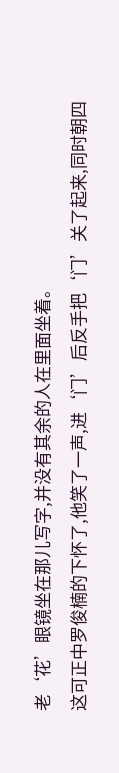老‘花’眼镜坐在那儿写字,并没有其余的人在里面坐着。
这可正中罗俊楠的下怀了,他笑了一声,进‘门’后反手把‘门’关了起来,同时朝四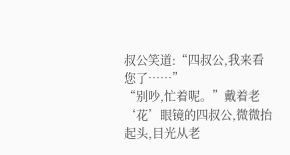叔公笑道:“四叔公,我来看您了……”
“别吵,忙着呢。”戴着老‘花’眼镜的四叔公,微微抬起头,目光从老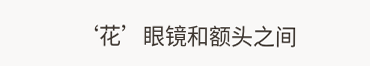‘花’眼镜和额头之间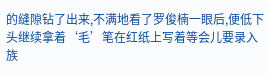的缝隙钻了出来,不满地看了罗俊楠一眼后,便低下头继续拿着‘毛’笔在红纸上写着等会儿要录入族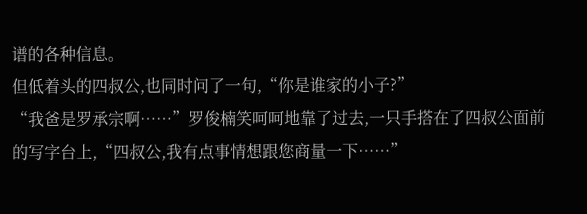谱的各种信息。
但低着头的四叔公,也同时问了一句,“你是谁家的小子?”
“我爸是罗承宗啊……”罗俊楠笑呵呵地靠了过去,一只手搭在了四叔公面前的写字台上,“四叔公,我有点事情想跟您商量一下……”